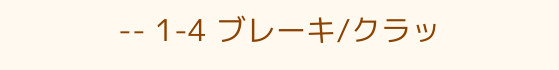-- 1-4 ブレーキ/クラッ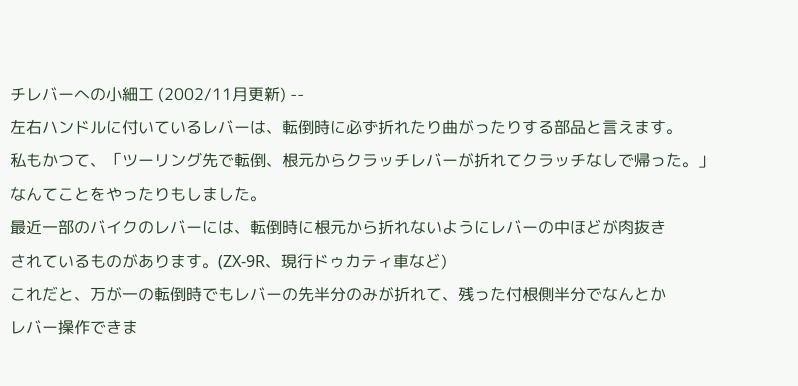チレバーへの小細工 (2002/11月更新) --
左右ハンドルに付いているレバーは、転倒時に必ず折れたり曲がったりする部品と言えます。
私もかつて、「ツーリング先で転倒、根元からクラッチレバーが折れてクラッチなしで帰った。」
なんてことをやったりもしました。
最近一部のバイクのレバーには、転倒時に根元から折れないようにレバーの中ほどが肉抜き
されているものがあります。(ZX-9R、現行ドゥカティ車など)
これだと、万が一の転倒時でもレバーの先半分のみが折れて、残った付根側半分でなんとか
レバー操作できま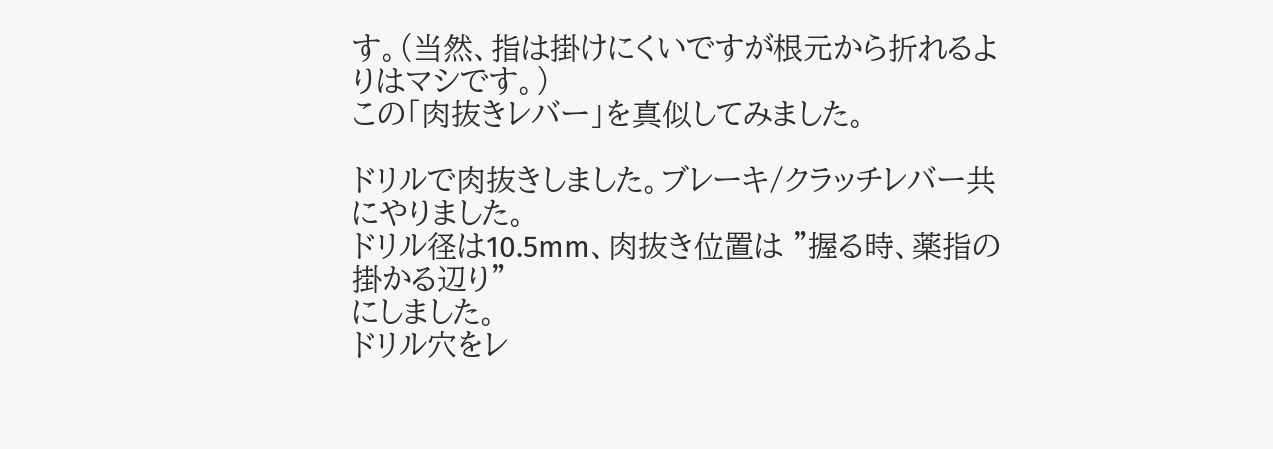す。(当然、指は掛けにくいですが根元から折れるよりはマシです。)
この「肉抜きレバー」を真似してみました。

ドリルで肉抜きしました。ブレーキ/クラッチレバー共にやりました。
ドリル径は10.5mm、肉抜き位置は "握る時、薬指の掛かる辺り"
にしました。
ドリル穴をレ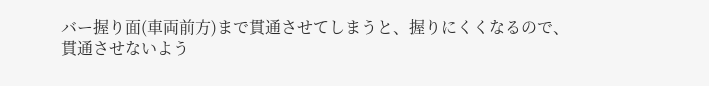バー握り面(車両前方)まで貫通させてしまうと、握りにくくなるので、
貫通させないよう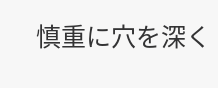慎重に穴を深く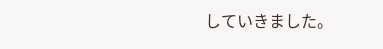していきました。